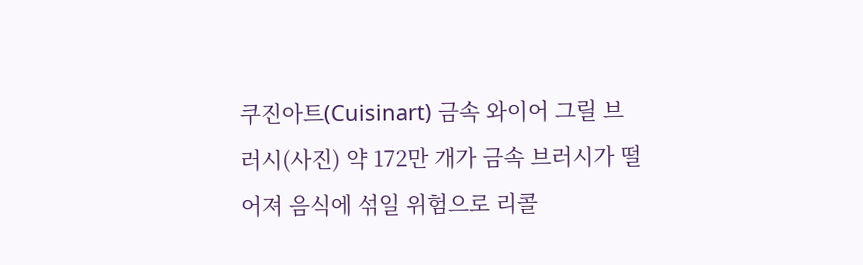쿠진아트(Cuisinart) 금속 와이어 그릴 브러시(사진) 약 172만 개가 금속 브러시가 떨어져 음식에 섞일 위험으로 리콜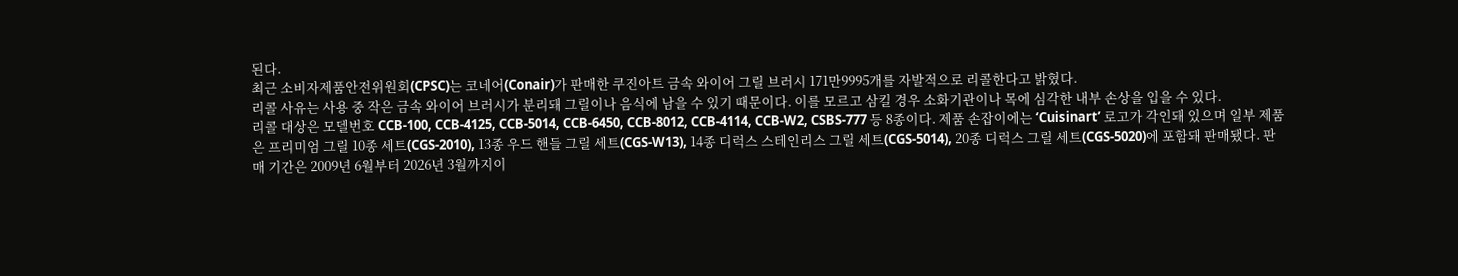된다.
최근 소비자제품안전위원회(CPSC)는 코네어(Conair)가 판매한 쿠진아트 금속 와이어 그릴 브러시 171만9995개를 자발적으로 리콜한다고 밝혔다.
리콜 사유는 사용 중 작은 금속 와이어 브러시가 분리돼 그릴이나 음식에 남을 수 있기 때문이다. 이를 모르고 삼킬 경우 소화기관이나 목에 심각한 내부 손상을 입을 수 있다.
리콜 대상은 모델번호 CCB-100, CCB-4125, CCB-5014, CCB-6450, CCB-8012, CCB-4114, CCB-W2, CSBS-777 등 8종이다. 제품 손잡이에는 ‘Cuisinart’ 로고가 각인돼 있으며 일부 제품은 프리미엄 그릴 10종 세트(CGS-2010), 13종 우드 핸들 그릴 세트(CGS-W13), 14종 디럭스 스테인리스 그릴 세트(CGS-5014), 20종 디럭스 그릴 세트(CGS-5020)에 포함돼 판매됐다. 판매 기간은 2009년 6월부터 2026년 3월까지이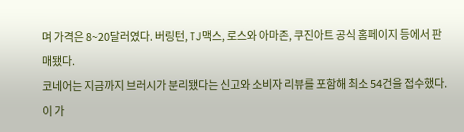며 가격은 8~20달러였다. 버링턴, TJ맥스, 로스와 아마존, 쿠진아트 공식 홈페이지 등에서 판매됐다.
코네어는 지금까지 브러시가 분리됐다는 신고와 소비자 리뷰를 포함해 최소 54건을 접수했다. 이 가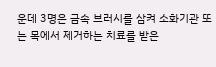운데 3명은 금속 브러시를 삼켜 소화기관 또는 목에서 제거하는 치료를 받은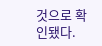것으로 확인됐다.